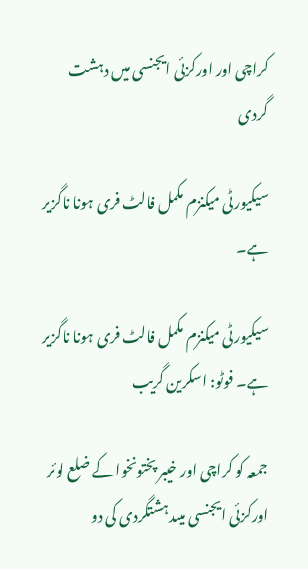کراچی اور اورکزئی ایجنسی میں دہشت گردی

سیکیورٹی میکنزم مکمل فالٹ فری ہونا ناگزیر ہے۔

سیکیورٹی میکنزم مکمل فالٹ فری ہونا ناگزیر ہے۔ فوٹو: اسکرین گریب

جمعہ کو کراچی اور خیبر پختونخوا کے ضلع لوئر اورکزئی ایجنسی میںدہشتگردی کی دو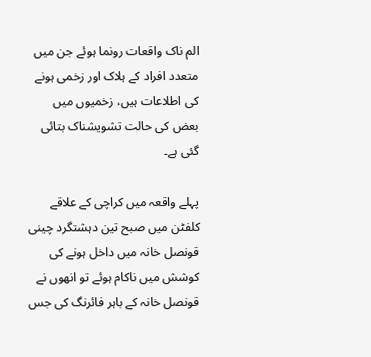الم ناک واقعات رونما ہوئے جن میں متعدد افراد کے ہلاک اور زخمی ہونے کی اطلاعات ہیں، زخمیوں میں بعض کی حالت تشویشناک بتائی گئی ہے۔

پہلے واقعہ میں کراچی کے علاقے کلفٹن میں صبح تین دہشتگرد چینی قونصل خانہ میں داخل ہونے کی کوشش میں ناکام ہوئے تو انھوں نے قونصل خانہ کے باہر فائرنگ کی جس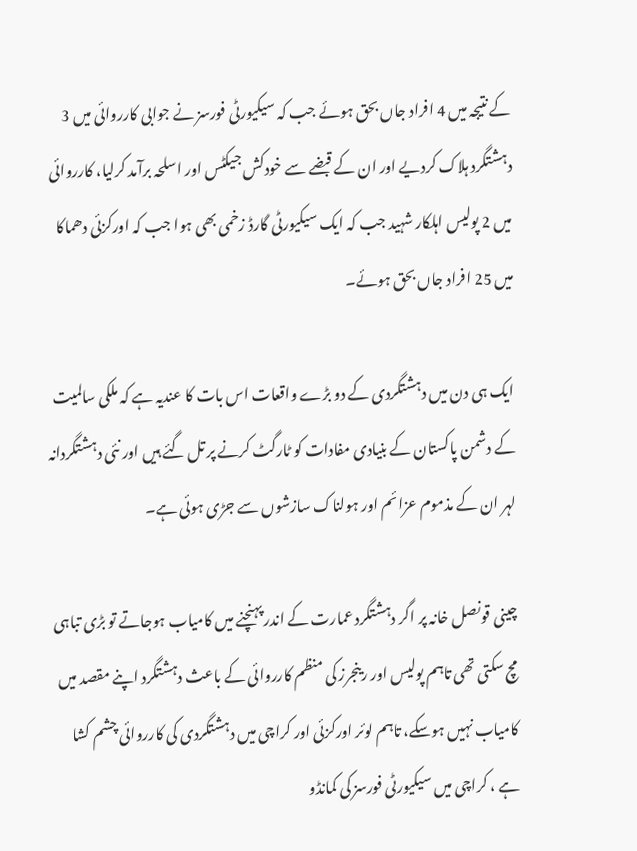کے نتیجہ میں 4 افراد جاں بحق ہوئے جب کہ سیکیورٹی فورسز نے جوابی کارروائی میں 3 دہشتگرد ہلاک کردیے اور ان کے قبضے سے خودکش جیکٹس اور اسلحہ برآمد کرلیا، کارروائی میں 2 پولیس اہلکار شہید جب کہ ایک سیکیورٹی گارڈ زخمی بھی ہوا جب کہ اورکزئی دھماکا میں 25 افراد جاں بحق ہوئے۔

ایک ہی دن میں دہشتگردی کے دو بڑے واقعات اس بات کا عندیہ ہے کہ ملکی سالمیت کے دشمن پاکستان کے بنیادی مفادات کو ٹارگٹ کرنے پر تل گئے ہیں اور نئی دہشتگردانہ لہر ان کے مذموم عزائم اور ہولناک سازشوں سے جڑی ہوئی ہے۔

چینی قونصل خانہ پر اگر دہشتگرد عمارت کے اندر پہنچنے میں کامیاب ہوجاتے تو بڑی تباہی مچ سکتی تھی تاہم پولیس اور رینجرز کی منظم کارروائی کے باعث دہشتگرد اپنے مقصد میں کامیاب نہیں ہوسکے، تاہم لوئر اورکزئی اور کراچی میں دہشتگردی کی کارروائی چشم کشا ہے ، کراچی میں سیکیورٹی فورسز کی کمانڈو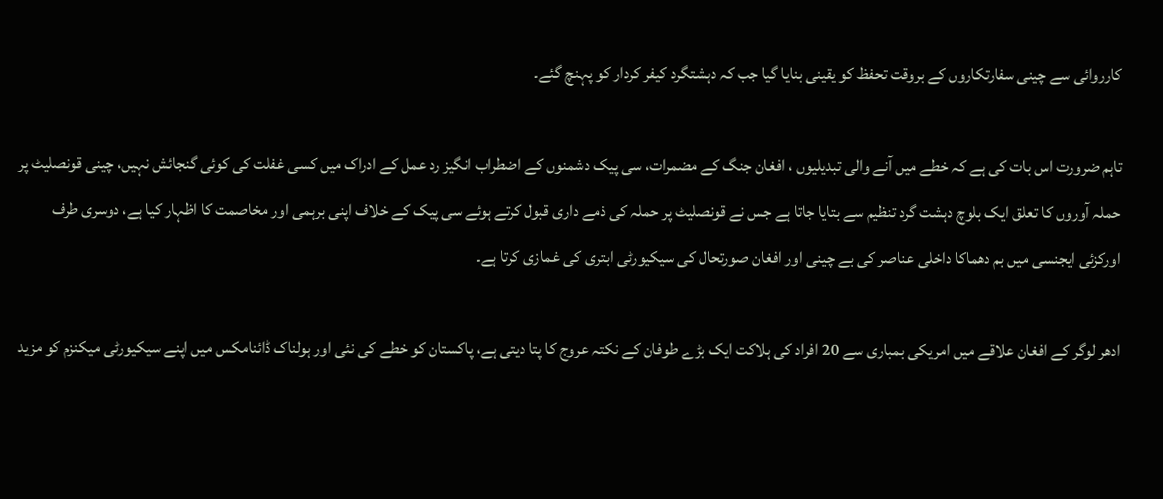کارروائی سے چینی سفارتکاروں کے بروقت تحفظ کو یقینی بنایا گیا جب کہ دہشتگرد کیفر کردار کو پہنچ گئے۔

تاہم ضرورت اس بات کی ہے کہ خطے میں آنے والی تبدیلیوں ، افغان جنگ کے مضمرات، سی پیک دشمنوں کے اضطراب انگیز رد عمل کے ادراک میں کسی غفلت کی کوئی گنجائش نہیں، چینی قونصلیٹ پر حملہ آوروں کا تعلق ایک بلوچ دہشت گرد تنظیم سے بتایا جاتا ہے جس نے قونصلیٹ پر حملہ کی ذمے داری قبول کرتے ہوئے سی پیک کے خلاف اپنی برہمی اور مخاصمت کا اظہار کیا ہے، دوسری طرف اورکزئی ایجنسی میں بم دھماکا داخلی عناصر کی بے چینی اور افغان صورتحال کی سیکیورٹی ابتری کی غمازی کرتا ہے۔

ادھر لوگر کے افغان علاقے میں امریکی بمباری سے 20 افراد کی ہلاکت ایک بڑے طوفان کے نکتہ عروج کا پتا دیتی ہے، پاکستان کو خطے کی نئی اور ہولناک ڈائنامکس میں اپنے سیکیورٹی میکنزم کو مزید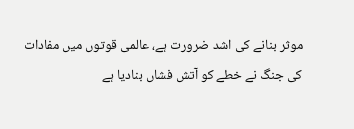موثر بنانے کی اشد ضرورت ہے، عالمی قوتوں میں مفادات کی جنگ نے خطے کو آتش فشاں بنادیا ہے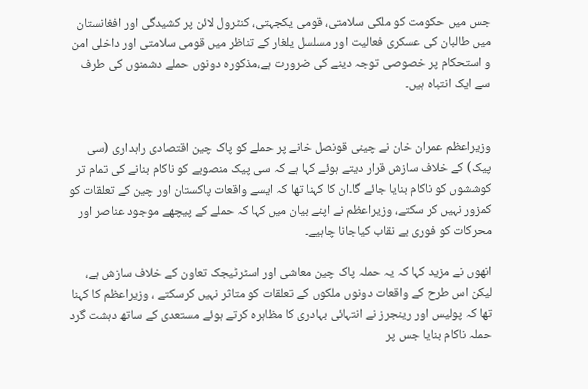جس میں حکومت کو ملکی سلامتی، قومی یکجہتی، کنٹرول لائن پر کشیدگی اور افغانستان میں طالبان کی عسکری فعالیت اور مسلسل یلغار کے تناظر میں قومی سلامتی اور داخلی امن و استحکام پر خصوصی توجہ دینے کی ضرورت ہے،مذکورہ دونوں حملے دشمنوں کی طرف سے ایک انتباہ ہیں۔


وزیراعظم عمران خان نے چینی قونصل خانے پر حملے کو پاک چین اقتصادی راہداری (سی پیک) کے خلاف سازش قرار دیتے ہوئے کہا ہے کہ سی پیک منصوبے کو ناکام بنانے کی تمام تر کوششوں کو ناکام بنایا جائے گا۔ان کا کہنا تھا کہ ایسے واقعات پاکستان اور چین کے تعلقات کو کمزور نہیں کر سکتے، وزیراعظم نے اپنے بیان میں کہا کہ حملے کے پیچھے موجود عناصر اور محرکات کو فوری بے نقاب کیاجانا چاہیے۔

انھوں نے مزید کہا کہ یہ حملہ پاک چین معاشی اور اسٹرٹیجک تعاون کے خلاف سازش ہے، لیکن اس طرح کے واقعات دونوں ملکوں کے تعلقات کو متاثر نہیں کرسکتے ، وزیراعظم کا کہنا تھا کہ پولیس اور رینجرز نے انتہائی بہادری کا مظاہرہ کرتے ہوئے مستعدی کے ساتھ دہشت گرد حملہ ناکام بنایا جس پر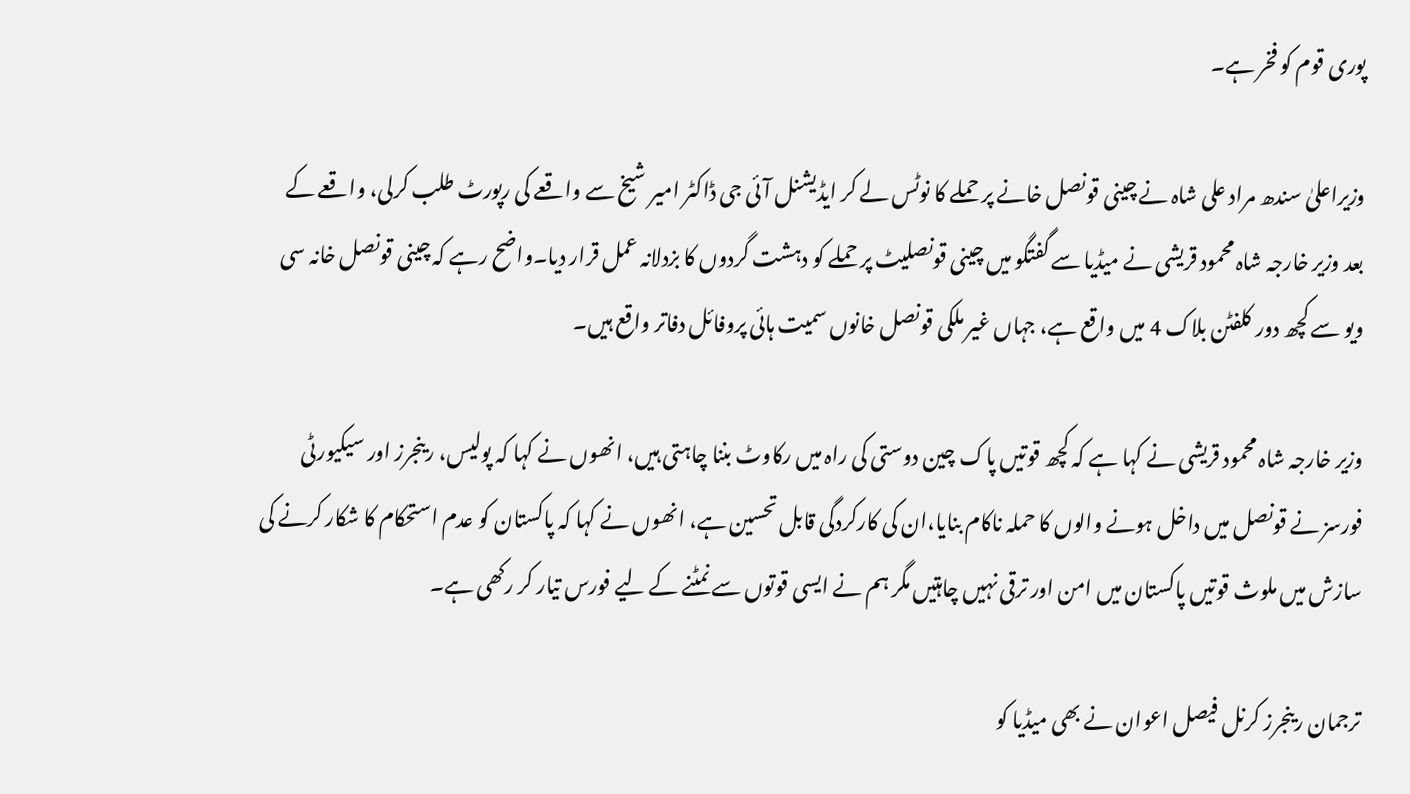پوری قوم کو فخر ہے۔

وزیراعلیٰ سندھ مراد علی شاہ نے چینی قونصل خانے پر حملے کا نوٹس لے کر ایڈیشنل آئی جی ڈاکٹر امیر شیخ سے واقعے کی رپورٹ طلب کرلی، واقعے کے بعد وزیر خارجہ شاہ محمود قریشی نے میڈیا سے گفتگو میں چینی قونصلیٹ پر حملے کو دہشت گردوں کا بزدلانہ عمل قرار دیا۔واضح رہے کہ چینی قونصل خانہ سی ویو سے کچھ دور کلفٹن بلاک 4 میں واقع ہے، جہاں غیر ملکی قونصل خانوں سمیت ہائی پروفائل دفاتر واقع ہیں۔

وزیر خارجہ شاہ محمود قریشی نے کہا ہے کہ کچھ قوتیں پاک چین دوستی کی راہ میں رکاوٹ بننا چاہتی ہیں، انھوں نے کہا کہ پولیس، رینجرز اور سیکیورٹی فورسز نے قونصل میں داخل ہونے والوں کا حملہ ناکام بنایا،ان کی کارکردگی قابل تحسین ہے، انھوں نے کہا کہ پاکستان کو عدم استحکام کا شکار کرنے کی سازش میں ملوث قوتیں پاکستان میں امن اور ترقی نہیں چاہتیں مگر ہم نے ایسی قوتوں سے نمٹنے کے لیے فورس تیار کر رکھی ہے۔

ترجمان رینجرز کرنل فیصل اعوان نے بھی میڈیا کو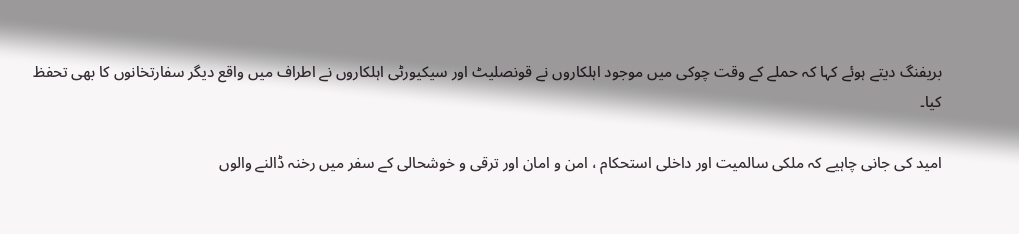بریفنگ دیتے ہوئے کہا کہ حملے کے وقت چوکی میں موجود اہلکاروں نے قونصلیٹ اور سیکیورٹی اہلکاروں نے اطراف میں واقع دیگر سفارتخانوں کا بھی تحفظ کیا۔

امید کی جانی چاہیے کہ ملکی سالمیت اور داخلی استحکام ، امن و امان اور ترقی و خوشحالی کے سفر میں رخنہ ڈالنے والوں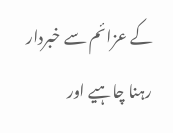کے عزائم سے خبردار رہنا چاہیے اور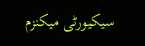سیکیورٹی میکنزم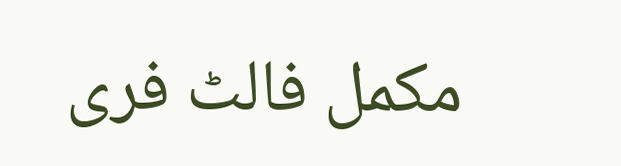مکمل فالٹ فری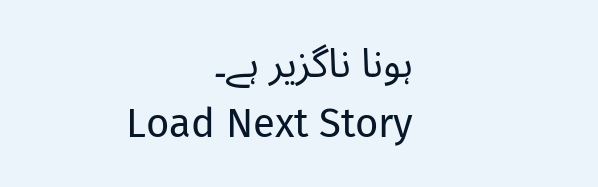ہونا ناگزیر ہے۔
Load Next Story